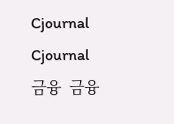Cjournal
Cjournal
금융  금융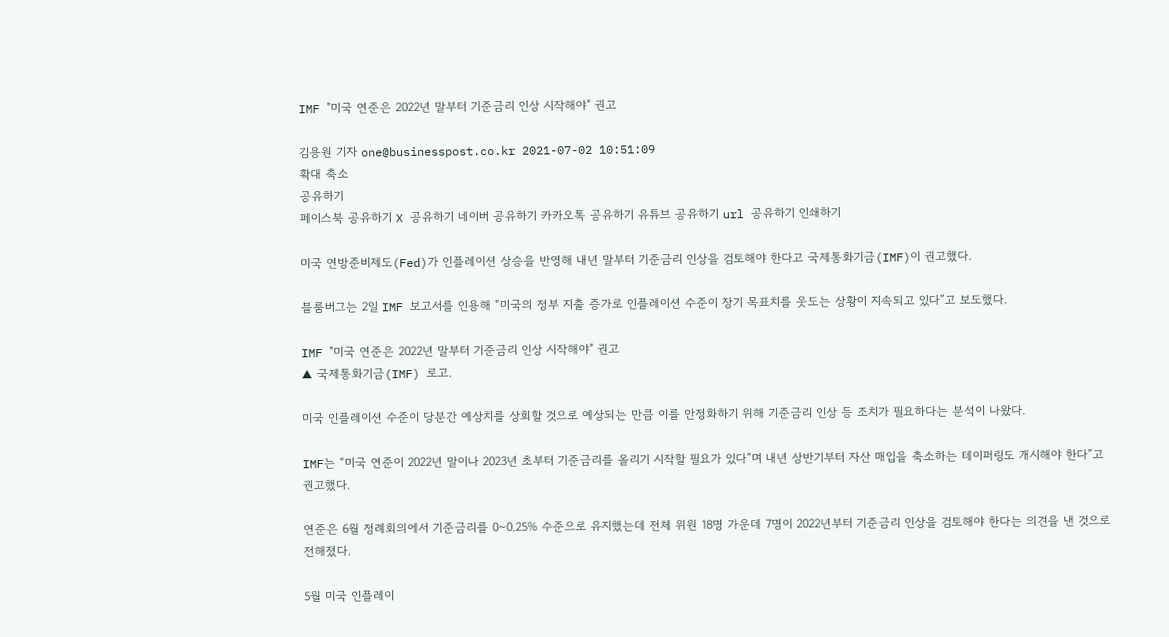IMF "미국 연준은 2022년 말부터 기준금리 인상 시작해야" 권고

김용원 기자 one@businesspost.co.kr 2021-07-02 10:51:09
확대 축소
공유하기
페이스북 공유하기 X 공유하기 네이버 공유하기 카카오톡 공유하기 유튜브 공유하기 url 공유하기 인쇄하기

미국 연방준비제도(Fed)가 인플레이션 상승을 반영해 내년 말부터 기준금리 인상을 검토해야 한다고 국제통화기금(IMF)이 권고했다.

블룸버그는 2일 IMF 보고서를 인용해 “미국의 정부 지출 증가로 인플레이션 수준이 장기 목표치를 웃도는 상황이 지속되고 있다”고 보도했다.

IMF "미국 연준은 2022년 말부터 기준금리 인상 시작해야" 권고
▲ 국제통화기금(IMF) 로고.

미국 인플레이션 수준이 당분간 예상치를 상회할 것으로 예상되는 만큼 이를 안정화하기 위해 기준금리 인상 등 조치가 필요하다는 분석이 나왔다.

IMF는 “미국 연준이 2022년 말이나 2023년 초부터 기준금리를 올리기 시작할 필요가 있다”며 내년 상반기부터 자산 매입을 축소하는 테이퍼링도 개시해야 한다”고 권고했다.

연준은 6월 정례회의에서 기준금리를 0~0.25% 수준으로 유지했는데 전체 위원 18명 가운데 7명이 2022년부터 기준금리 인상을 검토해야 한다는 의견을 낸 것으로 전해졌다.

5월 미국 인플레이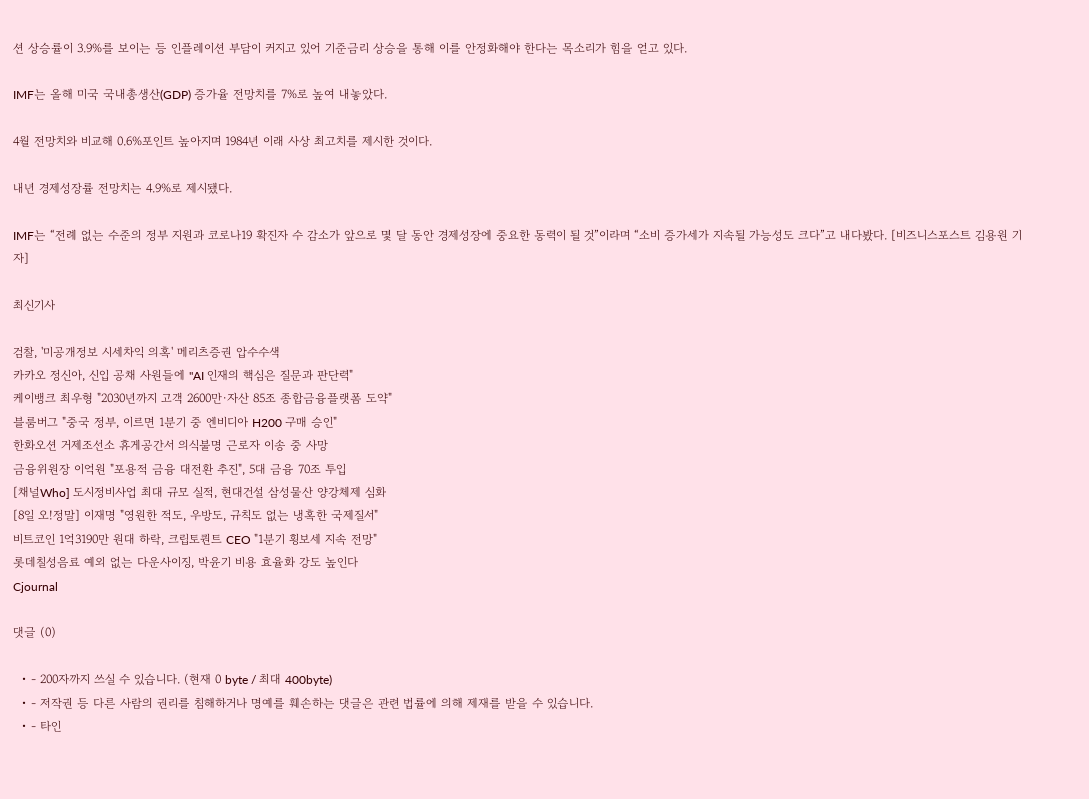션 상승률이 3.9%를 보이는 등 인플레이션 부담이 커지고 있어 기준금리 상승을 통해 이를 안정화해야 한다는 목소리가 힘을 얻고 있다.

IMF는 올해 미국 국내총생산(GDP) 증가율 전망치를 7%로 높여 내놓았다.

4월 전망치와 비교해 0.6%포인트 높아지며 1984년 이래 사상 최고치를 제시한 것이다.

내년 경제성장률 전망치는 4.9%로 제시됐다.

IMF는 “전례 없는 수준의 정부 지원과 코로나19 확진자 수 감소가 앞으로 몇 달 동안 경제성장에 중요한 동력이 될 것”이라며 “소비 증가세가 지속될 가능성도 크다”고 내다봤다. [비즈니스포스트 김용원 기자]

최신기사

검찰, '미공개정보 시세차익 의혹' 메리츠증권 압수수색
카카오 정신아, 신입 공채 사원들에 "AI 인재의 핵심은 질문과 판단력"
케이뱅크 최우형 "2030년까지 고객 2600만·자산 85조 종합금융플랫폼 도약"
블룸버그 "중국 정부, 이르면 1분기 중 엔비디아 H200 구매 승인"
한화오션 거제조선소 휴게공간서 의식불명 근로자 이송 중 사망
금융위원장 이억원 "포용적 금융 대전환 추진", 5대 금융 70조 투입
[채널Who] 도시정비사업 최대 규모 실적, 현대건설 삼성물산 양강체제 심화
[8일 오!정말] 이재명 "영원한 적도, 우방도, 규칙도 없는 냉혹한 국제질서"
비트코인 1억3190만 원대 하락, 크립토퀀트 CEO "1분기 횡보세 지속 전망"
롯데칠성음료 예외 없는 다운사이징, 박윤기 비용 효율화 강도 높인다
Cjournal

댓글 (0)

  • - 200자까지 쓰실 수 있습니다. (현재 0 byte / 최대 400byte)
  • - 저작권 등 다른 사람의 권리를 침해하거나 명예를 훼손하는 댓글은 관련 법률에 의해 제재를 받을 수 있습니다.
  • - 타인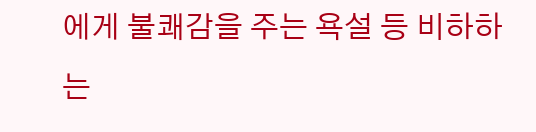에게 불쾌감을 주는 욕설 등 비하하는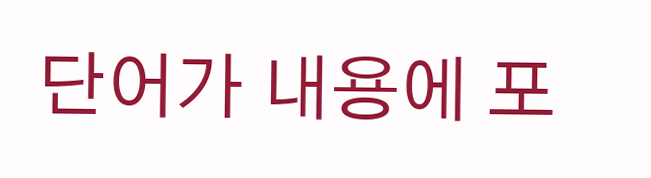단어가 내용에 포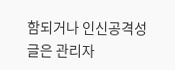함되거나 인신공격성 글은 관리자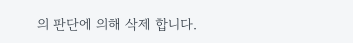의 판단에 의해 삭제 합니다.